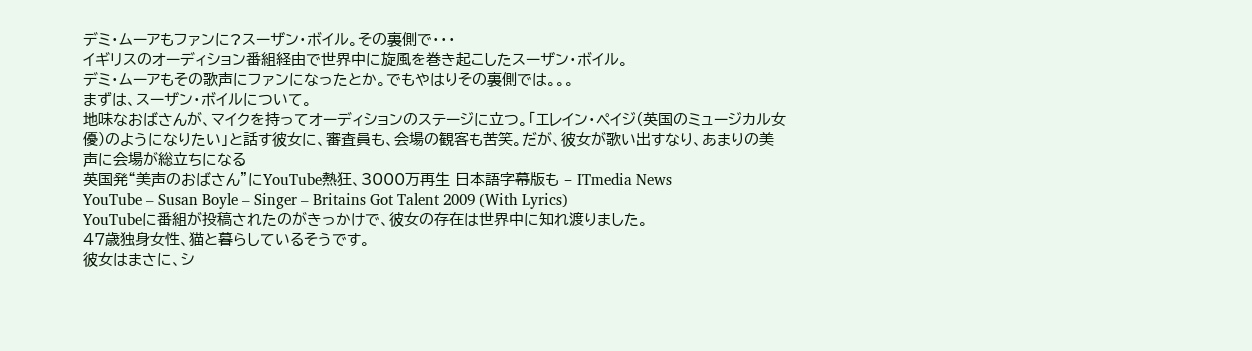デミ・ムーアもファンに?スーザン・ボイル。その裏側で・・・
イギリスのオーディション番組経由で世界中に旋風を巻き起こしたスーザン・ボイル。
デミ・ムーアもその歌声にファンになったとか。でもやはりその裏側では。。。
まずは、スーザン・ボイルについて。
地味なおばさんが、マイクを持ってオーディションのステージに立つ。「エレイン・ペイジ(英国のミュージカル女優)のようになりたい」と話す彼女に、審査員も、会場の観客も苦笑。だが、彼女が歌い出すなり、あまりの美声に会場が総立ちになる
英国発“美声のおばさん”にYouTube熱狂、3000万再生 日本語字幕版も – ITmedia News
YouTube – Susan Boyle – Singer – Britains Got Talent 2009 (With Lyrics)
YouTubeに番組が投稿されたのがきっかけで、彼女の存在は世界中に知れ渡りました。
47歳独身女性、猫と暮らしているそうです。
彼女はまさに、シ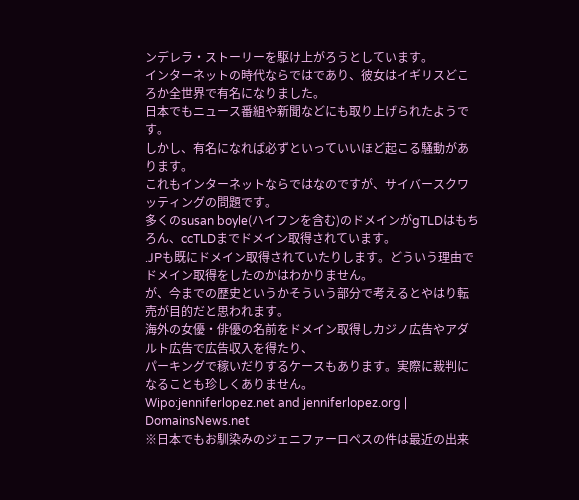ンデレラ・ストーリーを駆け上がろうとしています。
インターネットの時代ならではであり、彼女はイギリスどころか全世界で有名になりました。
日本でもニュース番組や新聞などにも取り上げられたようです。
しかし、有名になれば必ずといっていいほど起こる騒動があります。
これもインターネットならではなのですが、サイバースクワッティングの問題です。
多くのsusan boyle(ハイフンを含む)のドメインがgTLDはもちろん、ccTLDまでドメイン取得されています。
.JPも既にドメイン取得されていたりします。どういう理由でドメイン取得をしたのかはわかりません。
が、今までの歴史というかそういう部分で考えるとやはり転売が目的だと思われます。
海外の女優・俳優の名前をドメイン取得しカジノ広告やアダルト広告で広告収入を得たり、
パーキングで稼いだりするケースもあります。実際に裁判になることも珍しくありません。
Wipo:jenniferlopez.net and jenniferlopez.org | DomainsNews.net
※日本でもお馴染みのジェニファーロペスの件は最近の出来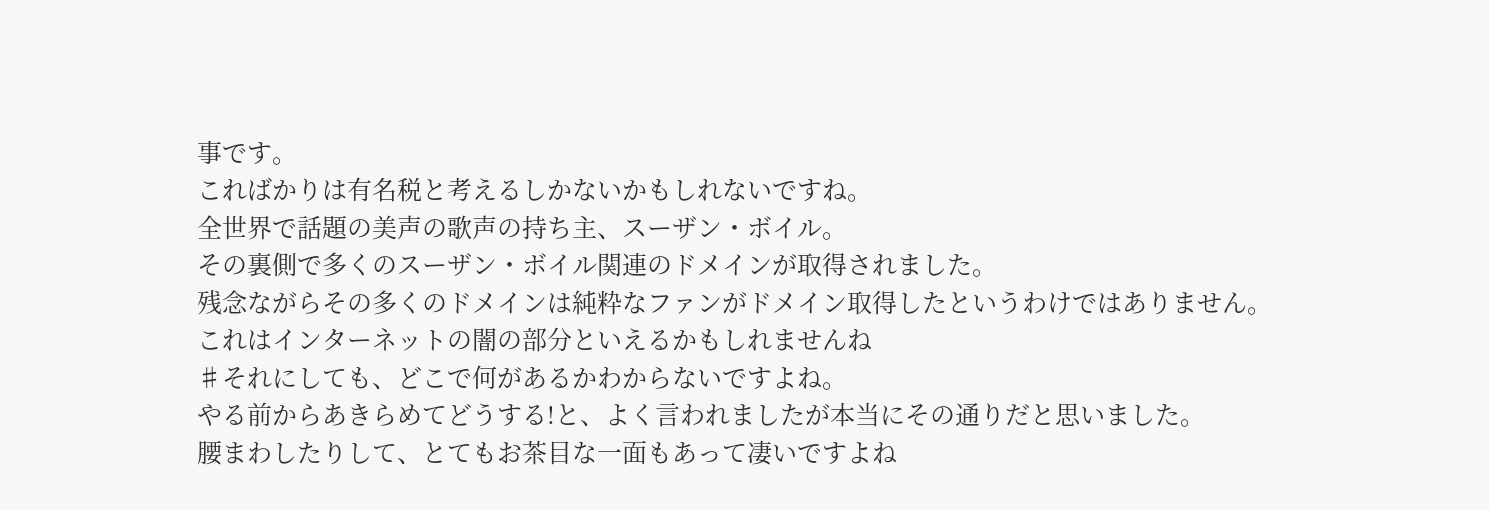事です。
こればかりは有名税と考えるしかないかもしれないですね。
全世界で話題の美声の歌声の持ち主、スーザン・ボイル。
その裏側で多くのスーザン・ボイル関連のドメインが取得されました。
残念ながらその多くのドメインは純粋なファンがドメイン取得したというわけではありません。
これはインターネットの闇の部分といえるかもしれませんね
♯それにしても、どこで何があるかわからないですよね。
やる前からあきらめてどうする!と、よく言われましたが本当にその通りだと思いました。
腰まわしたりして、とてもお茶目な一面もあって凄いですよね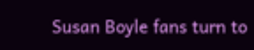Susan Boyle fans turn to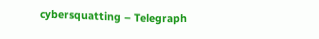cybersquatting – Telegraph